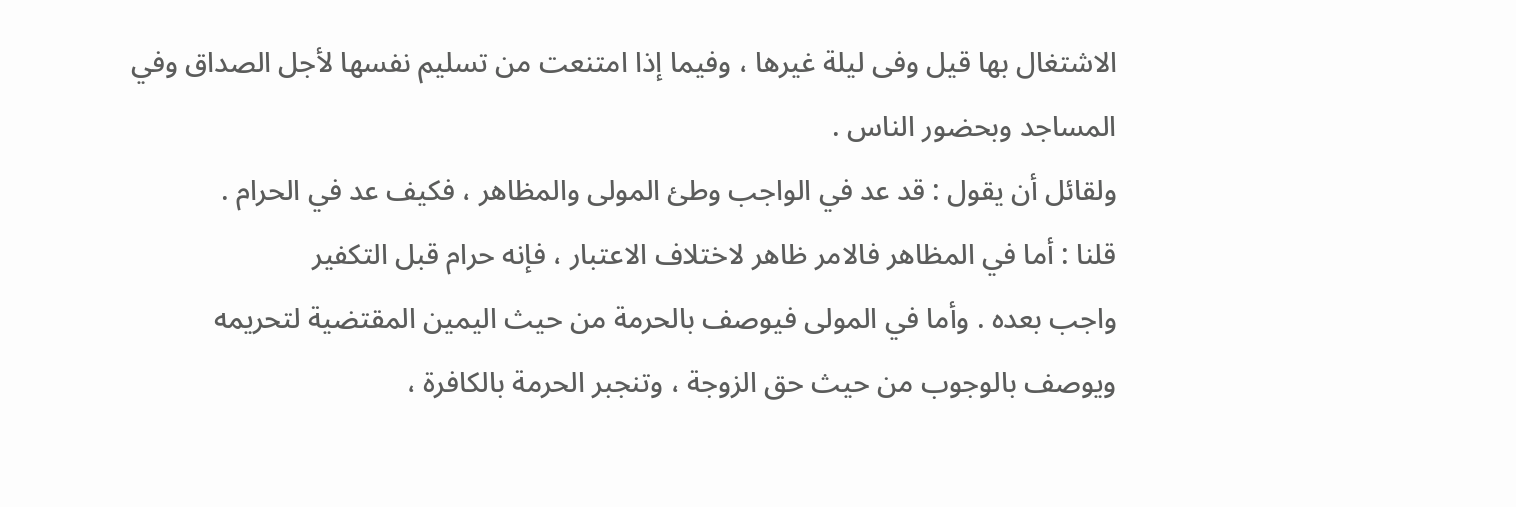الاشتغال بها قيل وفى ليلة غيرها ، وفيما إذا امتنعت من تسليم نفسها لأجل الصداق وفي المساجد وبحضور الناس .
ولقائل أن يقول : قد عد في الواجب وطئ المولى والمظاهر ، فكيف عد في الحرام .
قلنا : أما في المظاهر فالامر ظاهر لاختلاف الاعتبار ، فإنه حرام قبل التكفير
واجب بعده . وأما في المولى فيوصف بالحرمة من حيث اليمين المقتضية لتحريمه
ويوصف بالوجوب من حيث حق الزوجة ، وتنجبر الحرمة بالكافرة ،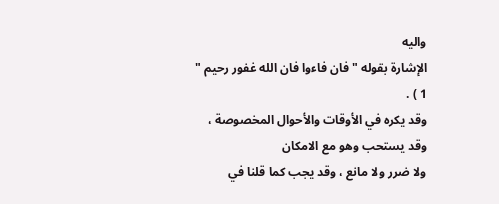واليه
الإشارة بقوله " فان فاءوا فان الله غفور رحيم " 1 ) .
وقد يكره في الأوقات والأحوال المخصوصة ، وقد يستحب وهو مع الامكان
ولا ضرر ولا مانع ، وقد يجب كما قلنا في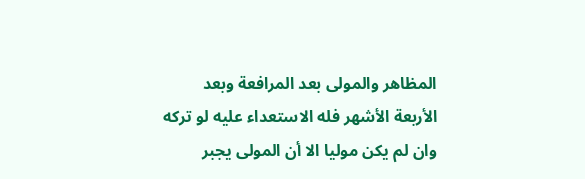المظاهر والمولى بعد المرافعة وبعد
الأربعة الأشهر فله الاستعداء عليه لو تركه وان لم يكن موليا الا أن المولى يجبر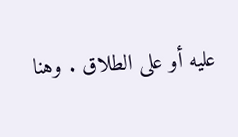عليه أو على الطلاق . وهنا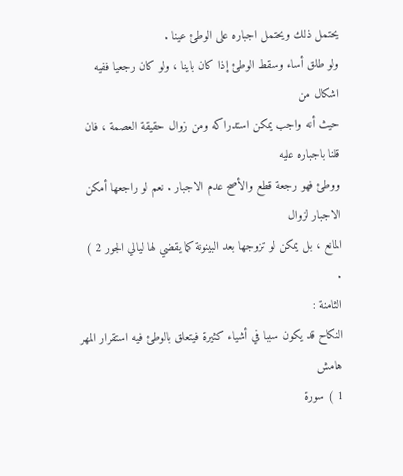يحتمل ذلك ويحتمل اجباره على الوطئ عينا .
ولو طلق أساء وسقط الوطئ إذا كان باينا ، ولو كان رجعيا ففيه اشكال من
حيث أنه واجب يمكن استدراكه ومن زوال حقيقة العصمة ، فان قلنا باجباره عليه
ووطئ فهو رجعة قطع والأصح عدم الاجبار . نعم لو راجعها أمكن الاجبار لزوال
المانع ، بل يمكن لو تزوجها بعد البينونة كما يقضي لها ليالي الجور 2 ) .
الثامنة :
النكاح قد يكون سببا في أشياء كثيرة فيتعلق بالوطئ فيه استقرار المهر
هامش
1 ) سورة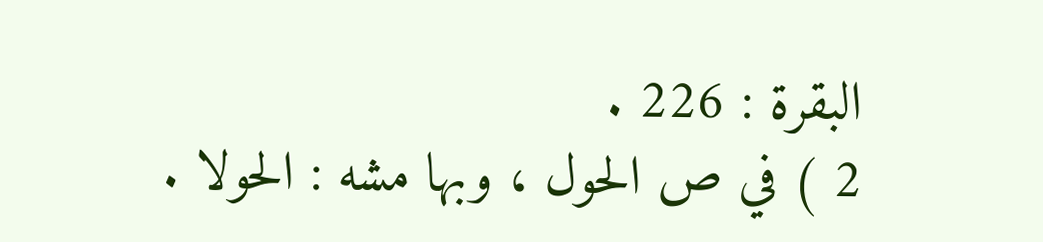البقرة : 226 .
2 ) في ص الحول ، وبها مشه : الحولا .